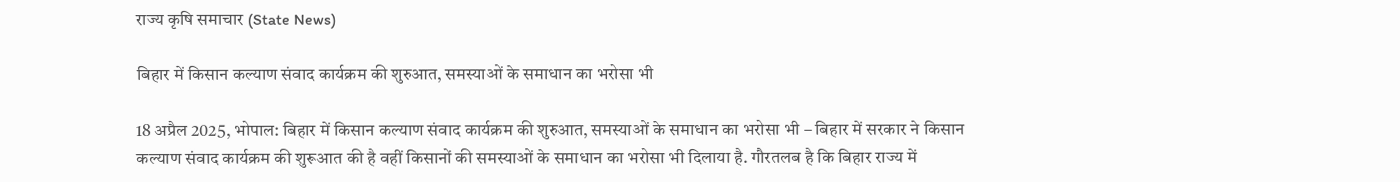राज्य कृषि समाचार (State News)

बिहार में किसान कल्याण संवाद कार्यक्रम की शुरुआत, समस्याओं के समाधान का भरोसा भी

18 अप्रैल 2025, भोपाल: बिहार में किसान कल्याण संवाद कार्यक्रम की शुरुआत, समस्याओं के समाधान का भरोसा भी – बिहार में सरकार ने किसान कल्याण संवाद कार्यक्रम की शुरूआत की है वहीं किसानों की समस्याओं के समाधान का भरोसा भी दिलाया है. गौरतलब है कि बिहार राज्य में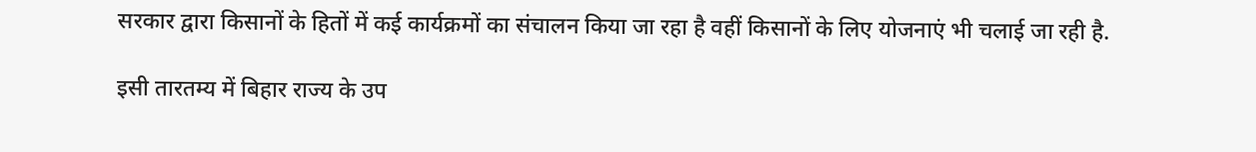सरकार द्वारा किसानों के हितों में कई कार्यक्रमों का संचालन किया जा रहा है वहीं किसानों के लिए योजनाएं भी चलाई जा रही है.

इसी तारतम्य में बिहार राज्य के उप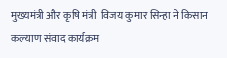मुख्यमंत्री और कृषि मंत्री  विजय कुमार सिन्हा ने किसान कल्याण संवाद कार्यक्रम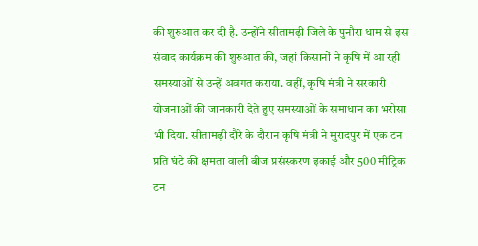की शुरुआत कर दी है. उन्होंने सीतामढ़ी जिले के पुनौरा धाम से इस संवाद कार्यक्रम की शुरुआत की, जहां किसानों ने कृषि में आ रही समस्याओं से उन्हें अवगत कराया. वहीं, कृषि मंत्री ने सरकारी योजनाओं की जानकारी देते हुए समस्याओं के समाधान का भरोसा भी दिया. सीतामढ़ी दौरे के दौरान कृषि मंत्री ने मुरादपुर में एक टन प्रति घंटे की क्षमता वाली बीज प्रसंस्करण इकाई और 500 मीट्रिक टन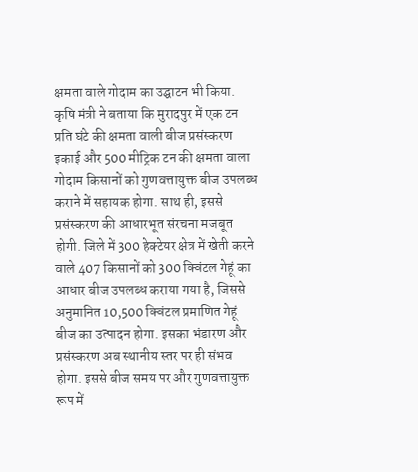क्षमता वाले गोदाम का उद्घाटन भी किया. कृषि मंत्री ने बताया कि मुरादपुर में एक टन प्रति घंटे की क्षमता वाली बीज प्रसंस्करण इकाई और 500 मीट्रिक टन की क्षमता वाला गोदाम किसानों को गुणवत्तायुक्त बीज उपलब्ध कराने में सहायक होगा. साथ ही, इससे प्रसंस्करण की आधारभूत संरचना मजबूत होगी. जिले में 300 हेक्टेयर क्षेत्र में खेती करने वाले 407 किसानों को 300 क्विंटल गेहूं का आधार बीज उपलब्ध कराया गया है, जिससे अनुमानित 10,500 क्विंटल प्रमाणित गेहूं बीज का उत्पादन होगा. इसका भंडारण और प्रसंस्करण अब स्थानीय स्तर पर ही संभव होगा. इससे बीज समय पर और गुणवत्तायुक्त रूप में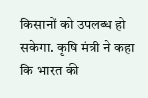किसानों को उपलब्ध हो सकेगा. कृषि मंत्री ने कहा कि भारत की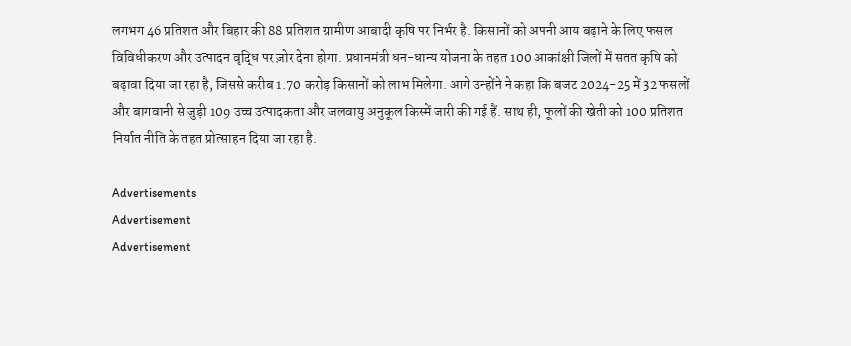लगभग 46 प्रतिशत और बिहार की 88 प्रतिशत ग्रामीण आबादी कृषि पर निर्भर है. किसानों को अपनी आय बढ़ाने के लिए फसल विविधीकरण और उत्पादन वृद्धि पर ज़ोर देना होगा. प्रधानमंत्री धन-धान्य योजना के तहत 100 आकांक्षी जिलों में सतत कृषि को बढ़ावा दिया जा रहा है, जिससे करीब 1.70 करोड़ किसानों को लाभ मिलेगा. आगे उन्होंने ने कहा कि बजट 2024-25 में 32 फसलों और बागवानी से जुड़ी 109 उच्च उत्पादकता और जलवायु अनुकूल किस्में जारी की गई हैं. साथ ही, फूलों की खेती को 100 प्रतिशत निर्यात नीति के तहत प्रोत्साहन दिया जा रहा है.

Advertisements
Advertisement
Advertisement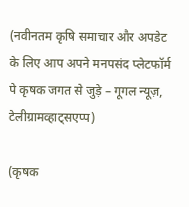(नवीनतम कृषि समाचार और अपडेट के लिए आप अपने मनपसंद प्लेटफॉर्म पे कृषक जगत से जुड़े – गूगल न्यूज़,  टेलीग्रामव्हाट्सएप्प)

(कृषक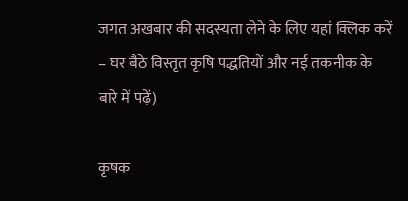जगत अखबार की सदस्यता लेने के लिए यहां क्लिक करें – घर बैठे विस्तृत कृषि पद्धतियों और नई तकनीक के बारे में पढ़ें)

कृषक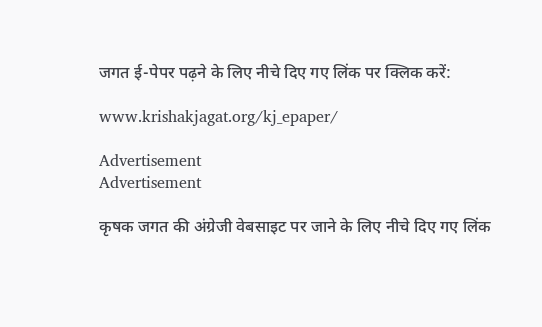जगत ई-पेपर पढ़ने के लिए नीचे दिए गए लिंक पर क्लिक करें:

www.krishakjagat.org/kj_epaper/

Advertisement
Advertisement

कृषक जगत की अंग्रेजी वेबसाइट पर जाने के लिए नीचे दिए गए लिंक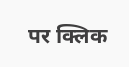पर क्लिक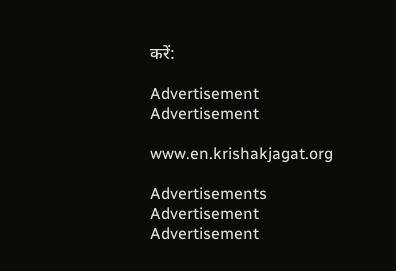करें:

Advertisement
Advertisement

www.en.krishakjagat.org

Advertisements
Advertisement
Advertisement